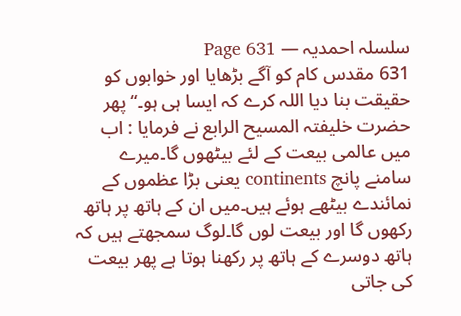سلسلہ احمدیہ — Page 631
631 مقدس کام کو آگے بڑھایا اور خوابوں کو حقیقت بنا دیا اللہ کرے کہ ایسا ہی ہو۔“ پھر حضرت خلیفتہ المسیح الرابع نے فرمایا : اب میں عالمی بیعت کے لئے بیٹھوں گا۔میرے سامنے پانچ continents یعنی بڑا عظموں کے نمائندے بیٹھے ہوئے ہیں۔میں ان کے ہاتھ پر ہاتھ رکھوں گا اور بیعت لوں گا۔لوگ سمجھتے ہیں کہ ہاتھ دوسرے کے ہاتھ پر رکھنا ہوتا ہے پھر بیعت کی جاتی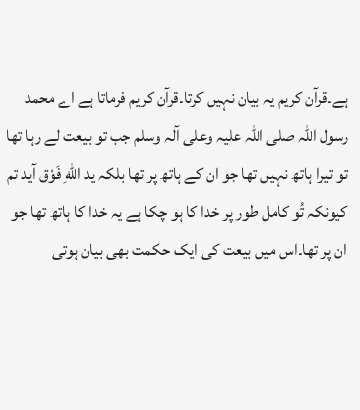ہے۔قرآن کریم یہ بیان نہیں کرتا۔قرآن کریم فرماتا ہے اے محمد رسول اللہ صلی اللہ علیہ وعلی آلہ وسلم جب تو بیعت لے رہا تھا تو تیرا ہاتھ نہیں تھا جو ان کے ہاتھ پر تھا بلکہ ید اللهِ فَوْق آید تم کیونکہ تُو کامل طور پر خدا کا ہو چکا ہے یہ خدا کا ہاتھ تھا جو ان پر تھا۔اس میں بیعت کی ایک حکمت بھی بیان ہوتی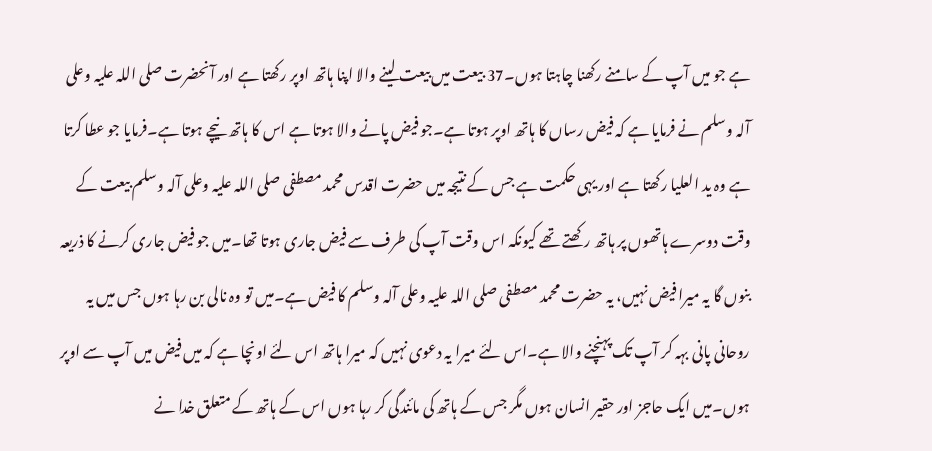ہے جو میں آپ کے سامنے رکھنا چاہتا ہوں۔37 بیعت میں بیعت لینے والا اپنا ہاتھ اوپر رکھتا ہے اور آنحضرت صلی اللہ علیہ وعلی آلہ وسلم نے فرمایا ہے کہ فیض رساں کا ہاتھ اوپر ہوتا ہے۔جو فیض پانے والا ہوتا ہے اس کا ہاتھ نیچے ہوتا ہے۔فرمایا جو عطا کرتا ہے وہ ید العلیا رکھتا ہے اور یہی حکمت ہے جس کے نتیجہ میں حضرت اقدس محمد مصطفی صلی اللہ علیہ وعلی آلہ وسلم بیعت کے وقت دوسرے ہاتھوں پر ہاتھ رکھتے تھے کیونکہ اس وقت آپ کی طرف سے فیض جاری ہوتا تھا۔میں جو فیض جاری کرنے کا ذریعہ بنوں گا یہ میرا فیض نہیں، یہ حضرت محمد مصطفی صلی اللہ علیہ وعلی آلہ وسلم کا فیض ہے۔میں تو وہ نالی بن رہا ہوں جس میں یہ روحانی پانی بہہ کر آپ تک پہنچنے والا ہے۔اس لئے میرا یہ دعوی نہیں کہ میرا ہاتھ اس لئے اونچا ہے کہ میں فیض میں آپ سے اوپر ہوں۔میں ایک حاجز اور حقیر انسان ہوں مگر جس کے ہاتھ کی مائندگی کر رہا ہوں اس کے ہاتھ کے متعلق خدا نے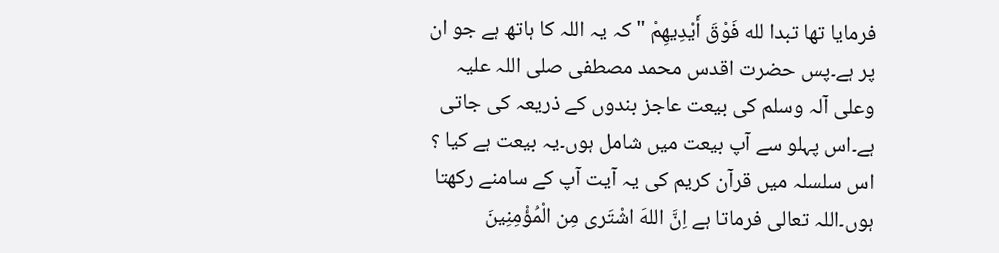فرمایا تھا تبدا لله فَوْقَ أَيْدِيهِمْ " کہ یہ اللہ کا ہاتھ ہے جو ان پر ہے۔پس حضرت اقدس محمد مصطفی صلی اللہ علیہ وعلی آلہ وسلم کی بیعت عاجز بندوں کے ذریعہ کی جاتی ہے۔اس پہلو سے آپ بیعت میں شامل ہوں۔یہ بیعت ہے کیا ؟ اس سلسلہ میں قرآن کریم کی یہ آیت آپ کے سامنے رکھتا ہوں۔اللہ تعالی فرماتا ہے اِنَّ اللهَ اشْتَرى مِن الْمُؤْمِنِينَ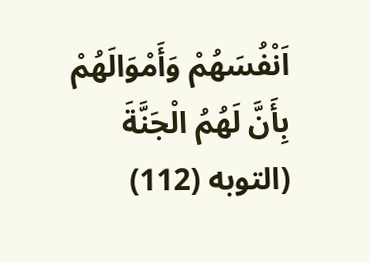اَنْفُسَهُمْ وَأَمْوَالَهُمْ بِأَنَّ لَهُمُ الْجَنَّةَ (التوبه (112)